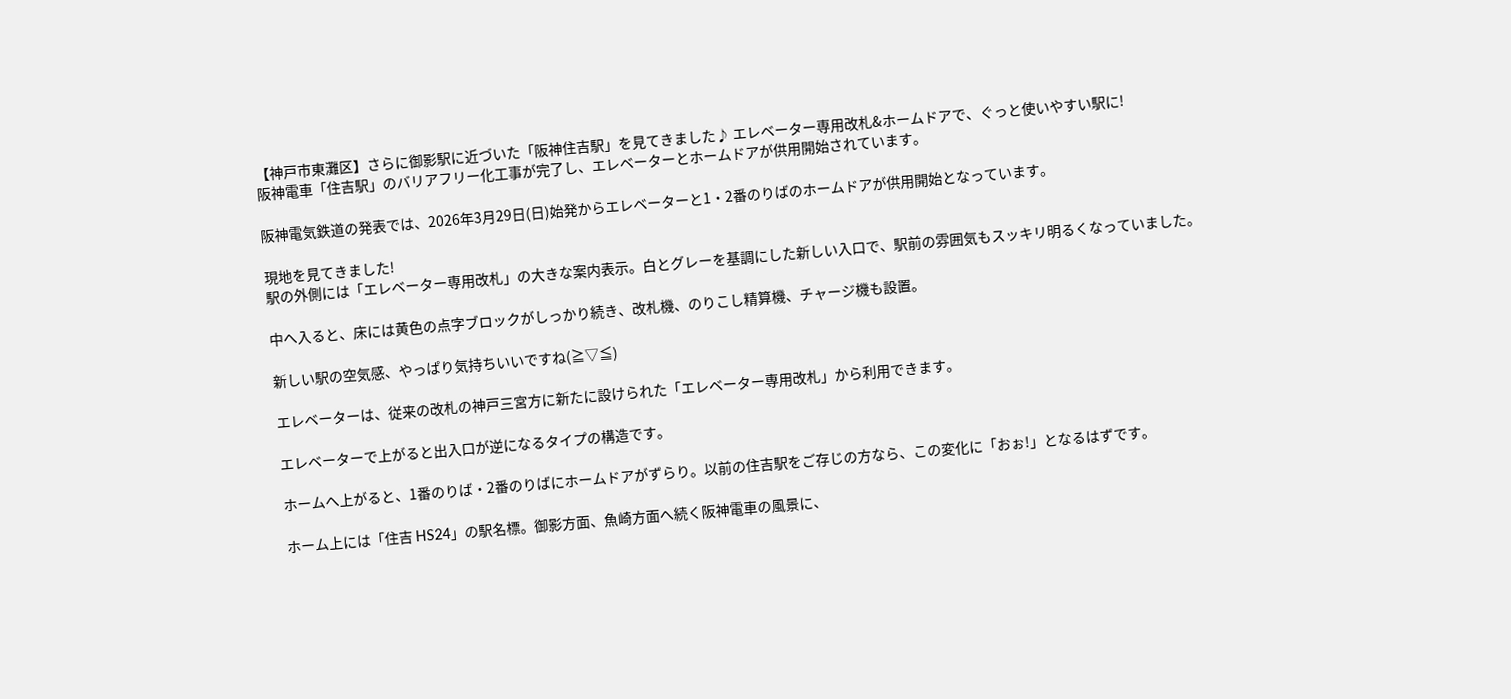【神戸市東灘区】さらに御影駅に近づいた「阪神住吉駅」を見てきました♪ エレベーター専用改札&ホームドアで、ぐっと使いやすい駅に!
阪神電車「住吉駅」のバリアフリー化工事が完了し、エレベーターとホームドアが供用開始されています。

阪神電気鉄道の発表では、2026年3月29日(日)始発からエレベーターと1・2番のりばのホームドアが供用開始となっています。

現地を見てきました!
駅の外側には「エレベーター専用改札」の大きな案内表示。白とグレーを基調にした新しい入口で、駅前の雰囲気もスッキリ明るくなっていました。

中へ入ると、床には黄色の点字ブロックがしっかり続き、改札機、のりこし精算機、チャージ機も設置。

新しい駅の空気感、やっぱり気持ちいいですね(≧▽≦)

エレベーターは、従来の改札の神戸三宮方に新たに設けられた「エレベーター専用改札」から利用できます。

エレベーターで上がると出入口が逆になるタイプの構造です。

ホームへ上がると、1番のりば・2番のりばにホームドアがずらり。以前の住吉駅をご存じの方なら、この変化に「おぉ!」となるはずです。

ホーム上には「住吉 HS24」の駅名標。御影方面、魚崎方面へ続く阪神電車の風景に、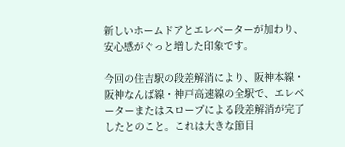新しいホームドアとエレベーターが加わり、安心感がぐっと増した印象です。

今回の住吉駅の段差解消により、阪神本線・阪神なんば線・神戸高速線の全駅で、エレベーターまたはスロープによる段差解消が完了したとのこと。これは大きな節目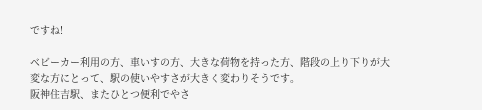ですね!

ベビーカー利用の方、車いすの方、大きな荷物を持った方、階段の上り下りが大変な方にとって、駅の使いやすさが大きく変わりそうです。
阪神住吉駅、またひとつ便利でやさ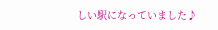しい駅になっていました♪